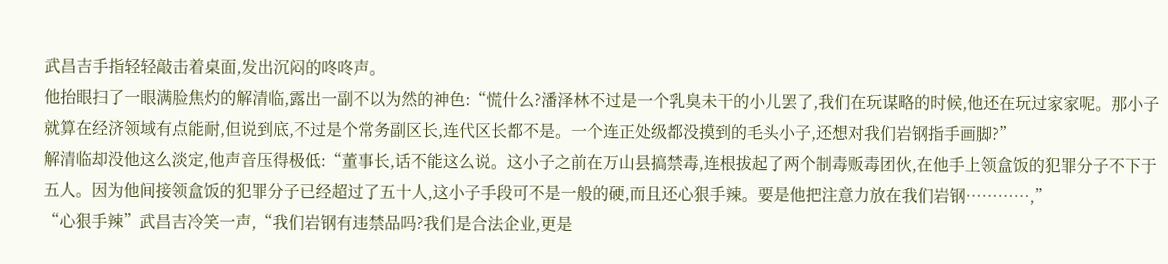武昌吉手指轻轻敲击着桌面,发出沉闷的咚咚声。
他抬眼扫了一眼满脸焦灼的解清临,露出一副不以为然的神色:“慌什么?潘泽林不过是一个乳臭未干的小儿罢了,我们在玩谋略的时候,他还在玩过家家呢。那小子就算在经济领域有点能耐,但说到底,不过是个常务副区长,连代区长都不是。一个连正处级都没摸到的毛头小子,还想对我们岩钢指手画脚?”
解清临却没他这么淡定,他声音压得极低:“董事长,话不能这么说。这小子之前在万山县搞禁毒,连根拔起了两个制毒贩毒团伙,在他手上领盒饭的犯罪分子不下于五人。因为他间接领盒饭的犯罪分子已经超过了五十人,这小子手段可不是一般的硬,而且还心狠手辣。要是他把注意力放在我们岩钢…………,”
“心狠手辣”武昌吉冷笑一声,“我们岩钢有违禁品吗?我们是合法企业,更是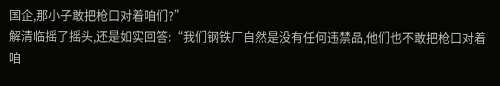国企,那小子敢把枪口对着咱们?”
解清临摇了摇头,还是如实回答:“我们钢铁厂自然是没有任何违禁品,他们也不敢把枪口对着咱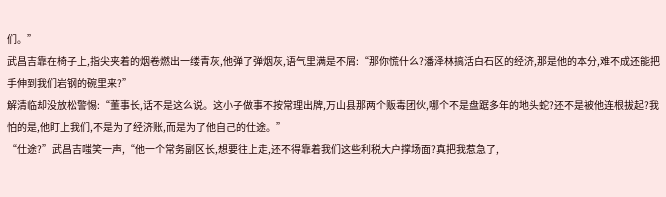们。”
武昌吉靠在椅子上,指尖夹着的烟卷燃出一缕青灰,他弹了弹烟灰,语气里满是不屑:“那你慌什么?潘泽林搞活白石区的经济,那是他的本分,难不成还能把手伸到我们岩钢的碗里来?”
解清临却没放松警惕:“董事长,话不是这么说。这小子做事不按常理出牌,万山县那两个贩毒团伙,哪个不是盘踞多年的地头蛇?还不是被他连根拔起?我怕的是,他盯上我们,不是为了经济账,而是为了他自己的仕途。”
“仕途?”武昌吉嗤笑一声,“他一个常务副区长,想要往上走,还不得靠着我们这些利税大户撑场面?真把我惹急了,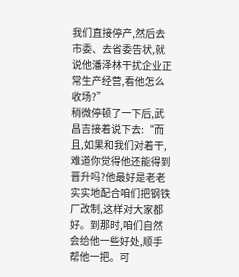我们直接停产,然后去市委、去省委告状,就说他潘泽林干扰企业正常生产经营,看他怎么收场?”
稍微停顿了一下后,武昌吉接着说下去:“而且,如果和我们对着干,难道你觉得他还能得到晋升吗?他最好是老老实实地配合咱们把钢铁厂改制,这样对大家都好。到那时,咱们自然会给他一些好处,顺手帮他一把。可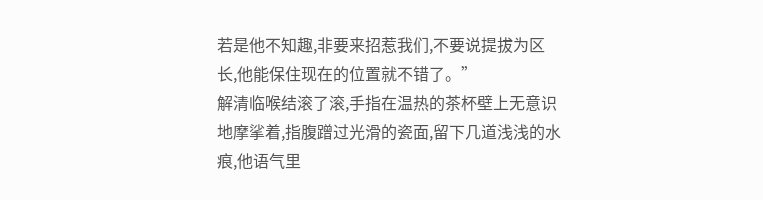若是他不知趣,非要来招惹我们,不要说提拔为区长,他能保住现在的位置就不错了。”
解清临喉结滚了滚,手指在温热的茶杯壁上无意识地摩挲着,指腹蹭过光滑的瓷面,留下几道浅浅的水痕,他语气里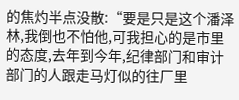的焦灼半点没散:“要是只是这个潘泽林,我倒也不怕他,可我担心的是市里的态度,去年到今年,纪律部门和审计部门的人跟走马灯似的往厂里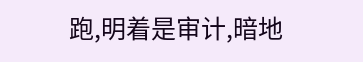跑,明着是审计,暗地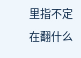里指不定在翻什么